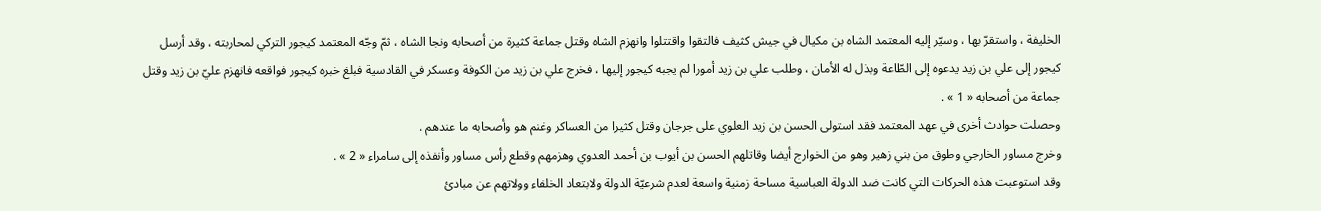الخليفة ، واستقرّ بها ، وسيّر إليه المعتمد الشاه بن مكيال في جيش كثيف فالتقوا واقتتلوا وانهزم الشاه وقتل جماعة كثيرة من أصحابه ونجا الشاه ، ثمّ وجّه المعتمد كيجور التركي لمحاربته ، وقد أرسل كيجور إلى علي بن زيد يدعوه إلى الطّاعة وبذل له الأمان ، وطلب علي بن زيد أمورا لم يجبه كيجور إليها ، فخرج علي بن زيد من الكوفة وعسكر في القادسية فبلغ خبره كيجور فواقعه فانهزم عليّ بن زيد وقتل جماعة من أصحابه « 1 » .
وحصلت حوادث أخرى في عهد المعتمد فقد استولى الحسن بن زيد العلوي على جرجان وقتل كثيرا من العساكر وغنم هو وأصحابه ما عندهم .
وخرج مساور الخارجي وطوق من بني زهير وهو من الخوارج أيضا وقاتلهم الحسن بن أيوب بن أحمد العدوي وهزمهم وقطع رأس مساور وأنفذه إلى سامراء « 2 » .
وقد استوعبت هذه الحركات التي كانت ضد الدولة العباسية مساحة زمنية واسعة لعدم شرعيّة الدولة ولابتعاد الخلفاء وولاتهم عن مبادئ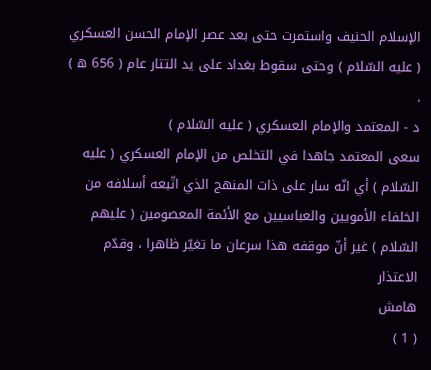الإسلام الحنيف واستمرت حتى بعد عصر الإمام الحسن العسكري ( عليه السّلام ) وحتى سقوط بغداد على يد التتار عام ( 656 ه ) .
د - المعتمد والإمام العسكري ( عليه السّلام )
سعى المعتمد جاهدا في التخلص من الإمام العسكري ( عليه السّلام ) أي انّه سار على ذات المنهج الذي اتّبعه أسلافه من الخلفاء الأمويين والعباسيين مع الأئمة المعصومين ( عليهم السّلام ) غير أنّ موقفه هذا سرعان ما تغيّر ظاهرا ، وقدّم الاعتذار
هامش
( 1 )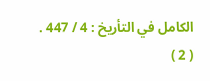الكامل في التأريخ : 4 / 447 .
( 2 )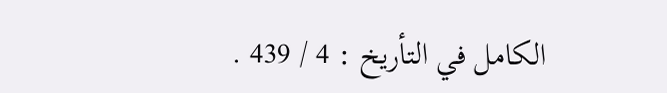الكامل في التأريخ : 4 / 439 .